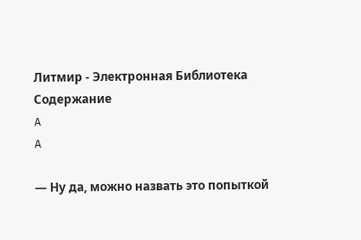Литмир - Электронная Библиотека
Содержание
A
A

— Ну да, можно назвать это попыткой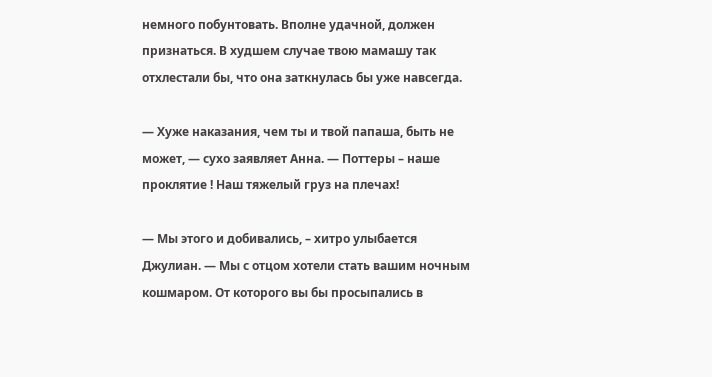немного побунтовать. Вполне удачной, должен признаться. В худшем случае твою мамашу так отхлестали бы, что она заткнулась бы уже навсегда.

— Хуже наказания, чем ты и твой папаша, быть не может, — сухо заявляет Анна. — Поттеры – наше проклятие ! Наш тяжелый груз на плечах!

— Мы этого и добивались, – хитро улыбается Джулиан. — Мы с отцом хотели стать вашим ночным кошмаром. От которого вы бы просыпались в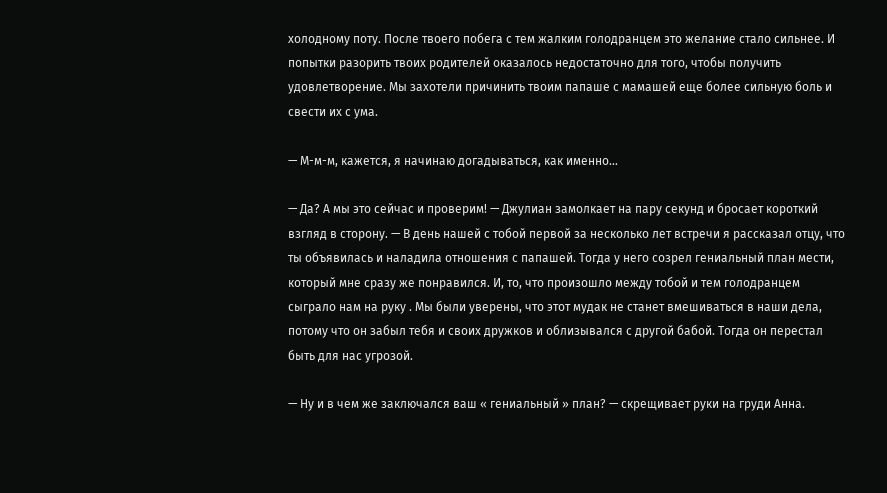холодному поту. После твоего побега с тем жалким голодранцем это желание стало сильнее. И попытки разорить твоих родителей оказалось недостаточно для того, чтобы получить удовлетворение. Мы захотели причинить твоим папаше с мамашей еще более сильную боль и свести их с ума.

— М-м-м, кажется, я начинаю догадываться, как именно…

— Да? А мы это сейчас и проверим! — Джулиан замолкает на пару секунд и бросает короткий взгляд в сторону. — В день нашей с тобой первой за несколько лет встречи я рассказал отцу, что ты объявилась и наладила отношения с папашей. Тогда у него созрел гениальный план мести, который мне сразу же понравился. И, то, что произошло между тобой и тем голодранцем сыграло нам на руку . Мы были уверены, что этот мудак не станет вмешиваться в наши дела, потому что он забыл тебя и своих дружков и облизывался с другой бабой. Тогда он перестал быть для нас угрозой.

— Ну и в чем же заключался ваш « гениальный » план? — скрещивает руки на груди Анна.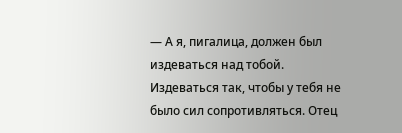— А я, пигалица, должен был издеваться над тобой. Издеваться так, чтобы у тебя не было сил сопротивляться. Отец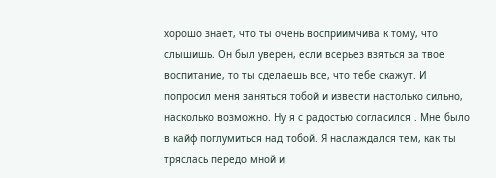хорошо знает, что ты очень восприимчива к тому, что слышишь. Он был уверен, если всерьез взяться за твое воспитание, то ты сделаешь все, что тебе скажут. И попросил меня заняться тобой и извести настолько сильно, насколько возможно. Ну я с радостью согласился . Мне было в кайф поглумиться над тобой. Я наслаждался тем, как ты тряслась передо мной и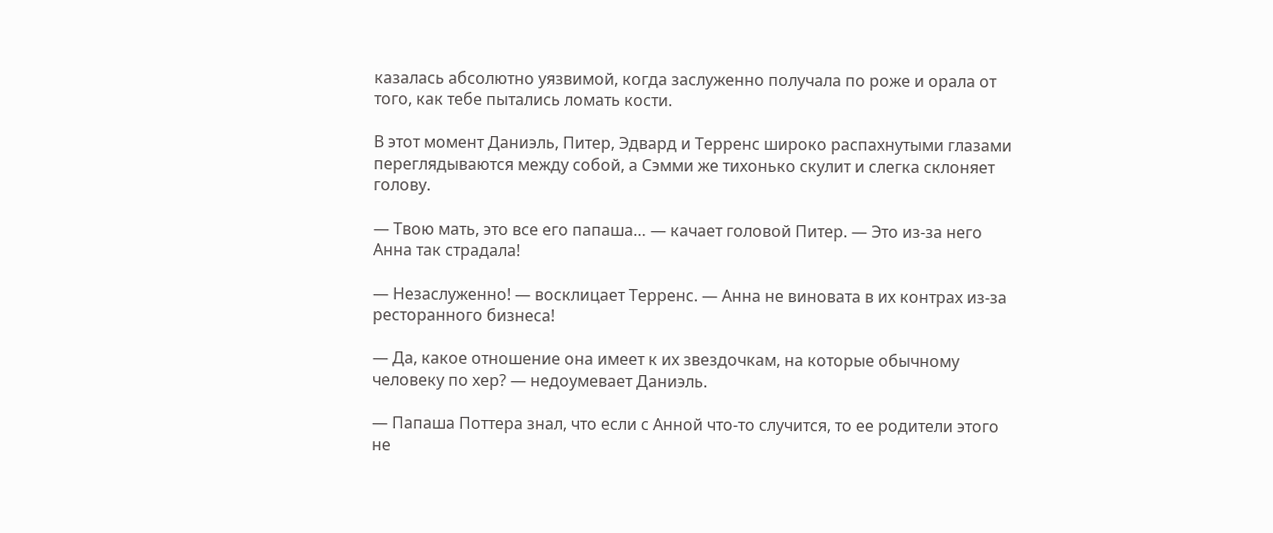казалась абсолютно уязвимой, когда заслуженно получала по роже и орала от того, как тебе пытались ломать кости.

В этот момент Даниэль, Питер, Эдвард и Терренс широко распахнутыми глазами переглядываются между собой, а Сэмми же тихонько скулит и слегка склоняет голову.

— Твою мать, это все его папаша… — качает головой Питер. — Это из-за него Анна так страдала!

— Незаслуженно! — восклицает Терренс. — Анна не виновата в их контрах из-за ресторанного бизнеса!

— Да, какое отношение она имеет к их звездочкам, на которые обычному человеку по хер? — недоумевает Даниэль.

— Папаша Поттера знал, что если с Анной что-то случится, то ее родители этого не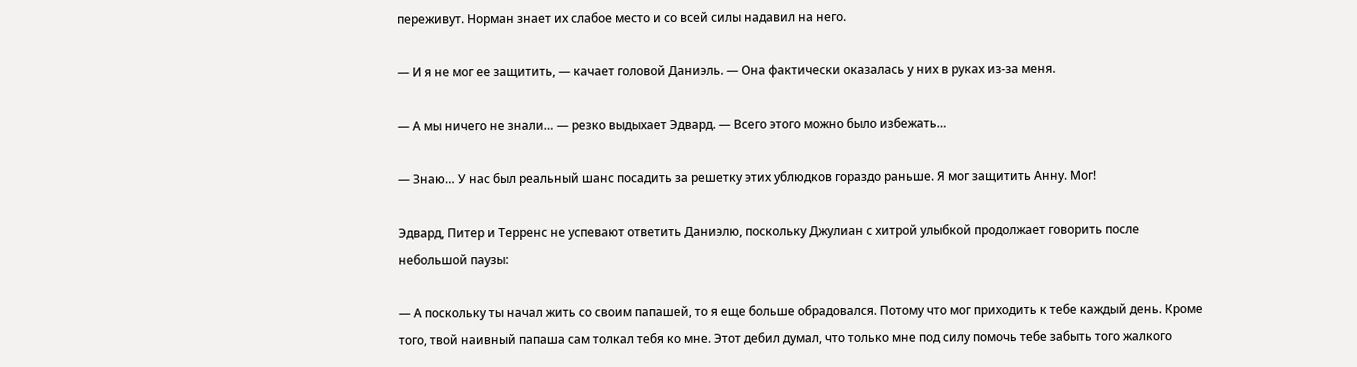переживут. Норман знает их слабое место и со всей силы надавил на него.

— И я не мог ее защитить, — качает головой Даниэль. — Она фактически оказалась у них в руках из-за меня.

— А мы ничего не знали… — резко выдыхает Эдвард. — Всего этого можно было избежать…

— Знаю… У нас был реальный шанс посадить за решетку этих ублюдков гораздо раньше. Я мог защитить Анну. Мог!

Эдвард, Питер и Терренс не успевают ответить Даниэлю, поскольку Джулиан с хитрой улыбкой продолжает говорить после небольшой паузы:

— А поскольку ты начал жить со своим папашей, то я еще больше обрадовался. Потому что мог приходить к тебе каждый день. Кроме того, твой наивный папаша сам толкал тебя ко мне. Этот дебил думал, что только мне под силу помочь тебе забыть того жалкого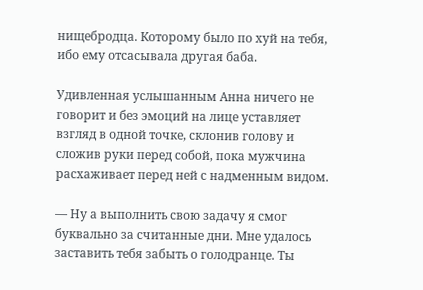нищебродца. Которому было по хуй на тебя, ибо ему отсасывала другая баба.

Удивленная услышанным Анна ничего не говорит и без эмоций на лице уставляет взгляд в одной точке, склонив голову и сложив руки перед собой, пока мужчина расхаживает перед ней с надменным видом.

— Ну а выполнить свою задачу я смог буквально за считанные дни. Мне удалось заставить тебя забыть о голодранце. Ты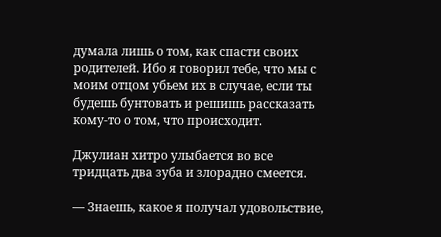думала лишь о том, как спасти своих родителей. Ибо я говорил тебе, что мы с моим отцом убьем их в случае, если ты будешь бунтовать и решишь рассказать кому-то о том, что происходит.

Джулиан хитро улыбается во все тридцать два зуба и злорадно смеется.

— Знаешь, какое я получал удовольствие,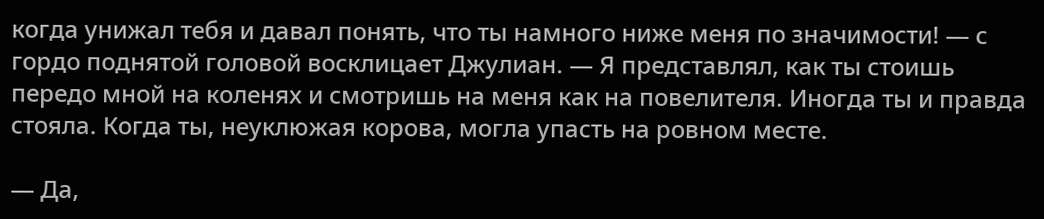когда унижал тебя и давал понять, что ты намного ниже меня по значимости! — с гордо поднятой головой восклицает Джулиан. — Я представлял, как ты стоишь передо мной на коленях и смотришь на меня как на повелителя. Иногда ты и правда стояла. Когда ты, неуклюжая корова, могла упасть на ровном месте.

— Да,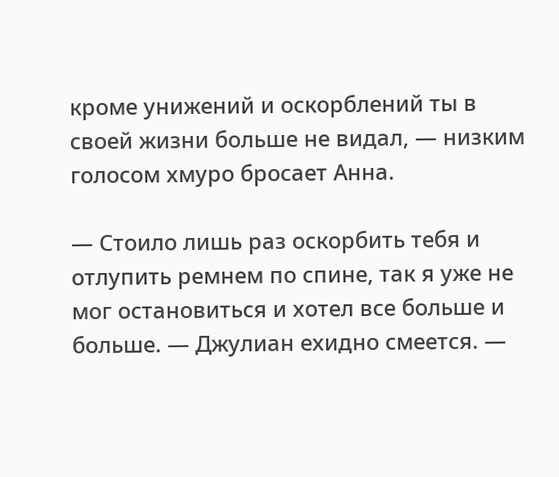кроме унижений и оскорблений ты в своей жизни больше не видал, — низким голосом хмуро бросает Анна.

— Стоило лишь раз оскорбить тебя и отлупить ремнем по спине, так я уже не мог остановиться и хотел все больше и больше. — Джулиан ехидно смеется. —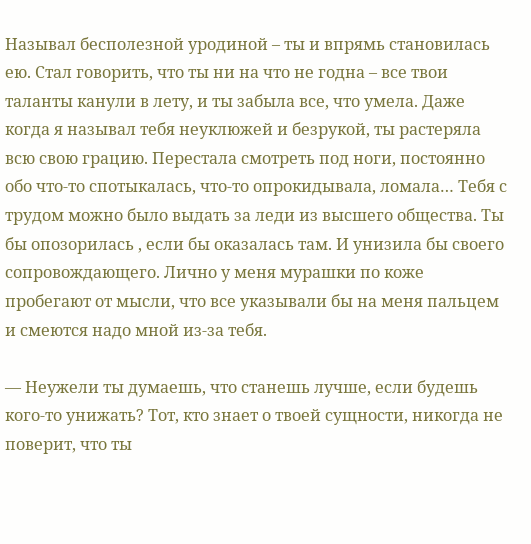Называл бесполезной уродиной – ты и впрямь становилась ею. Стал говорить, что ты ни на что не годна – все твои таланты канули в лету, и ты забыла все, что умела. Даже когда я называл тебя неуклюжей и безрукой, ты растеряла всю свою грацию. Перестала смотреть под ноги, постоянно обо что-то спотыкалась, что-то опрокидывала, ломала… Тебя с трудом можно было выдать за леди из высшего общества. Ты бы опозорилась , если бы оказалась там. И унизила бы своего сопровождающего. Лично у меня мурашки по коже пробегают от мысли, что все указывали бы на меня пальцем и смеются надо мной из-за тебя.

— Неужели ты думаешь, что станешь лучше, если будешь кого-то унижать? Тот, кто знает о твоей сущности, никогда не поверит, что ты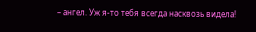– ангел. Уж я-то тебя всегда насквозь видела!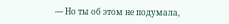— Но ты об этом не подумала,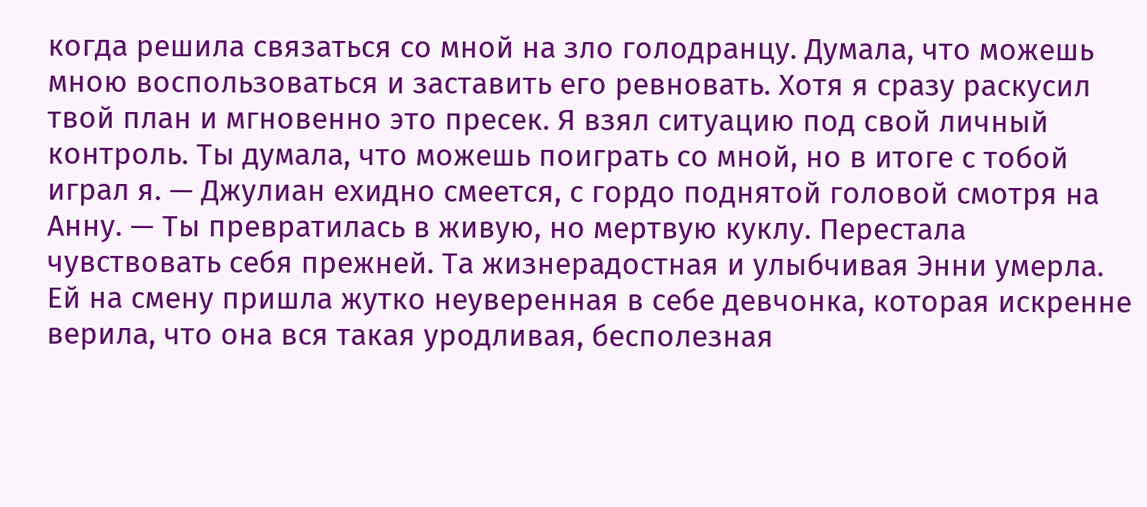когда решила связаться со мной на зло голодранцу. Думала, что можешь мною воспользоваться и заставить его ревновать. Хотя я сразу раскусил твой план и мгновенно это пресек. Я взял ситуацию под свой личный контроль. Ты думала, что можешь поиграть со мной, но в итоге с тобой играл я. — Джулиан ехидно смеется, с гордо поднятой головой смотря на Анну. — Ты превратилась в живую, но мертвую куклу. Перестала чувствовать себя прежней. Та жизнерадостная и улыбчивая Энни умерла. Ей на смену пришла жутко неуверенная в себе девчонка, которая искренне верила, что она вся такая уродливая, бесполезная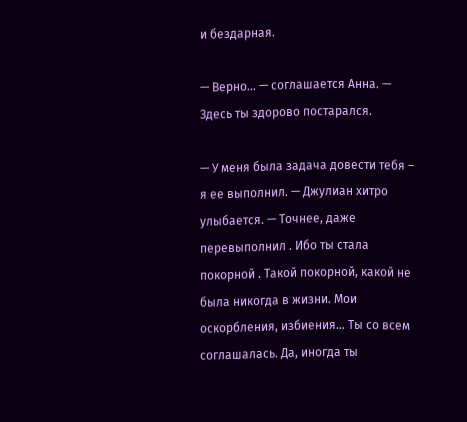и бездарная.

— Верно… — соглашается Анна. — Здесь ты здорово постарался.

— У меня была задача довести тебя – я ее выполнил. — Джулиан хитро улыбается. — Точнее, даже перевыполнил . Ибо ты стала покорной . Такой покорной, какой не была никогда в жизни. Мои оскорбления, избиения… Ты со всем соглашалась. Да, иногда ты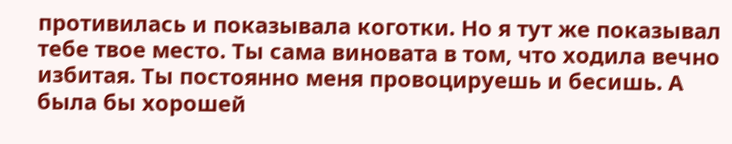противилась и показывала коготки. Но я тут же показывал тебе твое место. Ты сама виновата в том, что ходила вечно избитая. Ты постоянно меня провоцируешь и бесишь. А была бы хорошей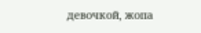девочкой, жопа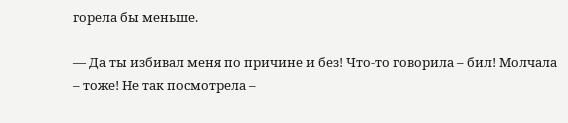горела бы меньше.

— Да ты избивал меня по причине и без! Что-то говорила – бил! Молчала – тоже! Не так посмотрела –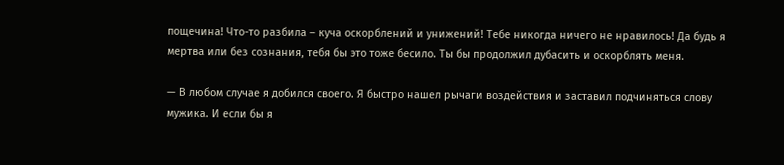пощечина! Что-то разбила – куча оскорблений и унижений! Тебе никогда ничего не нравилось! Да будь я мертва или без сознания, тебя бы это тоже бесило. Ты бы продолжил дубасить и оскорблять меня.

— В любом случае я добился своего. Я быстро нашел рычаги воздействия и заставил подчиняться слову мужика. И если бы я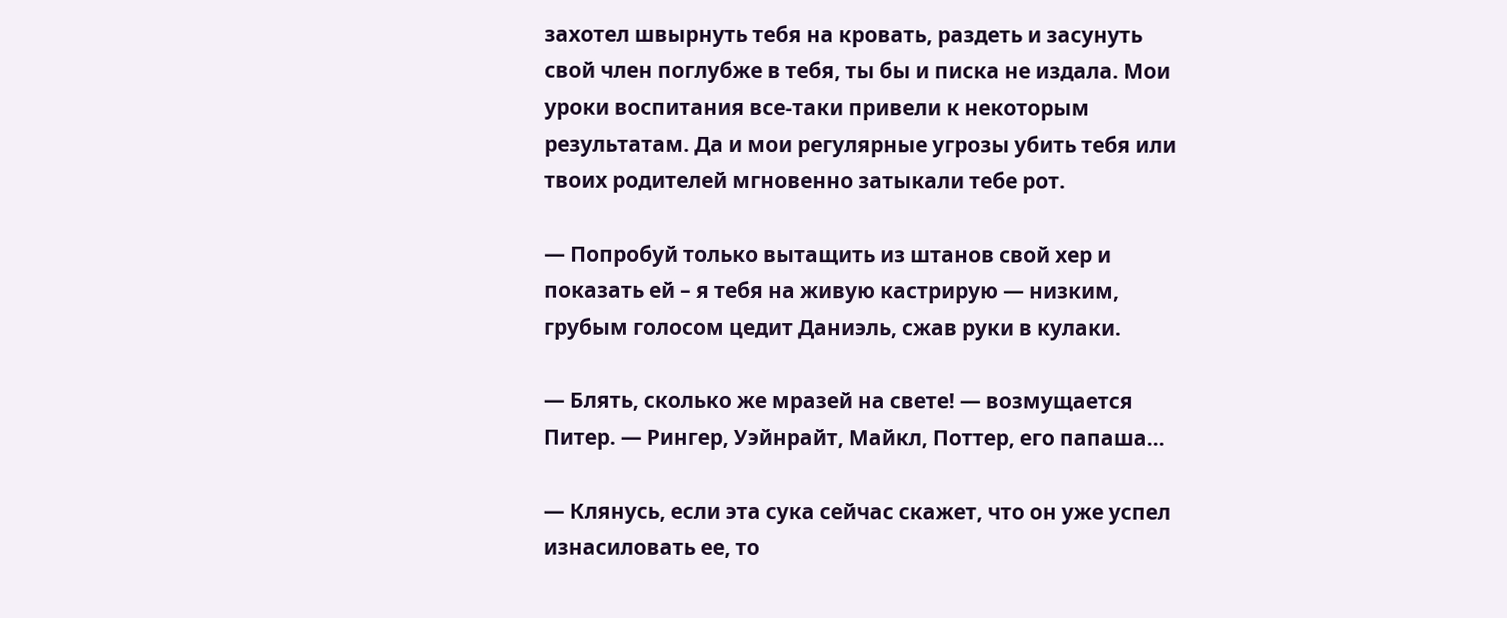захотел швырнуть тебя на кровать, раздеть и засунуть свой член поглубже в тебя, ты бы и писка не издала. Мои уроки воспитания все-таки привели к некоторым результатам. Да и мои регулярные угрозы убить тебя или твоих родителей мгновенно затыкали тебе рот.

— Попробуй только вытащить из штанов свой хер и показать ей – я тебя на живую кастрирую — низким, грубым голосом цедит Даниэль, сжав руки в кулаки.

— Блять, сколько же мразей на свете! — возмущается Питер. — Рингер, Уэйнрайт, Майкл, Поттер, его папаша…

— Клянусь, если эта сука сейчас скажет, что он уже успел изнасиловать ее, то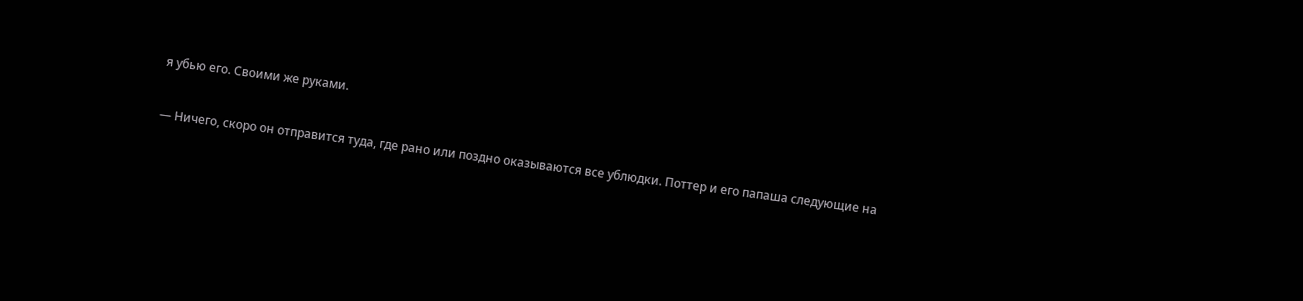я убью его. Своими же руками.

— Ничего, скоро он отправится туда, где рано или поздно оказываются все ублюдки. Поттер и его папаша следующие на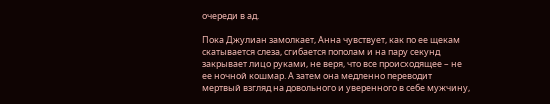очереди в ад.

Пока Джулиан замолкает, Анна чувствует, как по ее щекам скатывается слеза, сгибается пополам и на пару секунд закрывает лицо руками, не веря, что все происходящее – не ее ночной кошмар. А затем она медленно переводит мертвый взгляд на довольного и уверенного в себе мужчину,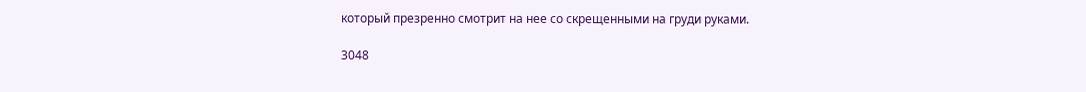который презренно смотрит на нее со скрещенными на груди руками.

3048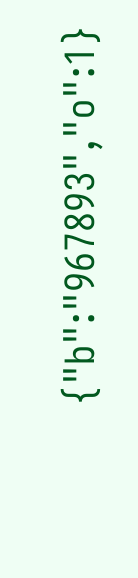{"b":"967893","o":1}